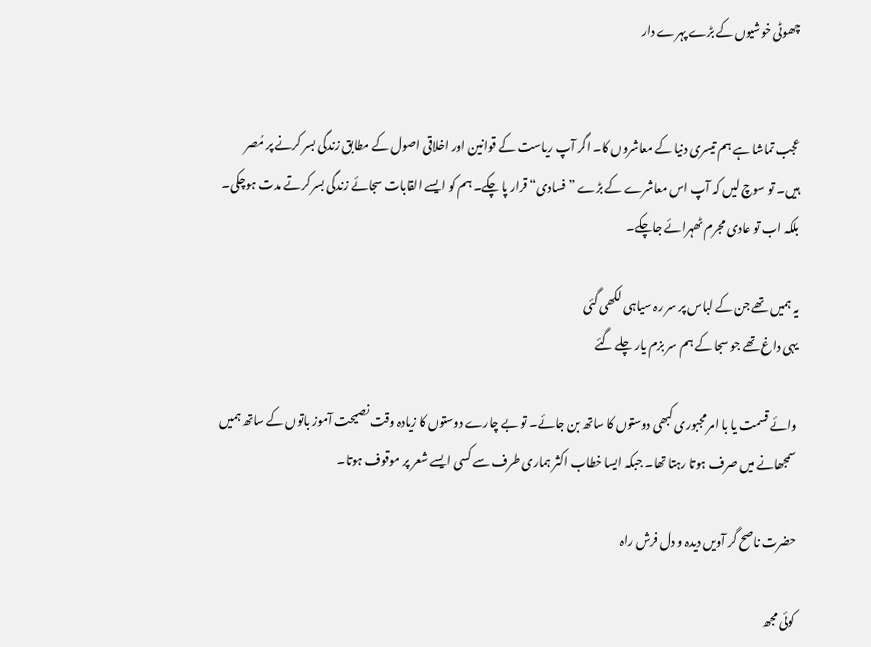چھوٹی خوشیوں کے بڑے پہرے دار


عجب تماشا ہے ہم تیسری دنیا کے معاشروں کا۔ اگر آپ ریاست کے قوانین اور اخلاقی اصول کے مطابق زندگی بسر کرنے پر مُصر ہیں۔ تو سوچ لیں کہ آپ اس معاشرے کے بڑے ”فسادی“ قرار پا چکے۔ ہم کو ایسے القابات سجائے زندگی بسر کرتے مدت ہوچکی۔ بلکہ اب تو عادی مجرم ٹھہرائے جاچکے۔

یہ ہمیں تھے جن کے لباس پر سر رہ سیاہی لکھی گئی
یہی داغ تھے جو سجا کے ہم سر بزم یار چلے گئے

وائے قسمت یا با امر مجبوری کبھی دوستوں کا ساتھ بن جائے۔ تو بے چارے دوستوں کا زیادہ وقت نصیحت آموز باتوں کے ساتھ ہمیں سمجھانے میں صرف ہوتا رہتا تھا۔ جبکہ ایسا خطاب اکثر ہماری طرف سے کسی ایسے شعر پر موقوف ہوتا۔

حضرت ناصح گر آویں دیدہ و دل فرش راہ

کوئی مجھ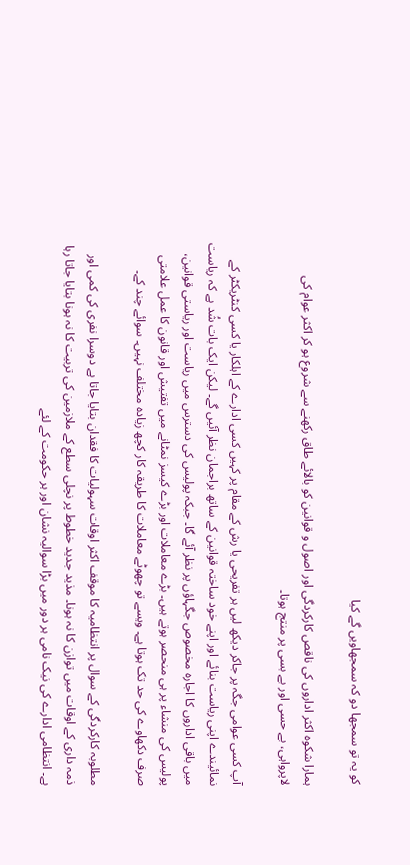کو یہ تو سمجھا دو کہ سمجھاویں گے کیا

ہمارا شکوہ اکثر اداروں کی ناقص کارکردگی اور اصول و قوانین کو بالائے طاق رکھنے سے شروع ہو کر اکثر عوام کی لاپرواہی، بے حسی اور بے بسی پر منتج ہوتا۔

آپ کسی عوامی جگہ پر جاکر دیکھ لیں ہر تفریحی یا رش کے مقام پر کہیں کسی ادارے کے اہلکار یا کسی کنٹریکٹر کے نمائیندے اپنی ریاست بنائے اور اپنے خود ساختہ قوانین کے ساتھ براجمان نظر آئیں گے۔ لیکن ایک بات شُد ہے کہ ریاست میں باقی اداروں کا اجارہ مخصوص جگہاؤں پر نظر آئے گا۔ جبکہ پولیس کی دسترس میں ریاست اور ریاستی قوانین، پولیس کی منشاء پر ہی منحصر ہوتے ہیں۔ بڑے معاملات اور بڑے کیسز نمٹانے میں تفتیش اور قانون کا عمل علامتی صرف دکھاوے کی حد تک ہوتا ہے۔ ویسے تو چھوٹے معاملات کا طریقہ کار کچھ زیادہ مختلف نہیں۔ سوائے چند کے۔

مطلوبہ کارکردگی کے سوال پر انتظامیہ کا موقف اکثر اوقات سہولیات کا فقدان بتایا جاتا ہے دوسرا نفری کی کمی اور ذمہ داری کے اوقات میں توازن کا نہ ہونا۔ مذید جدید خطوط پر نچلی سطع کے ملازمین کی تربیت کا نہ ہونا بتایا جاتا رہا ہے۔ انتظامی ادارے کی نیک نامی ہر دور میں بڑا سوالیہ نشان اور ہر حکومت کے لئے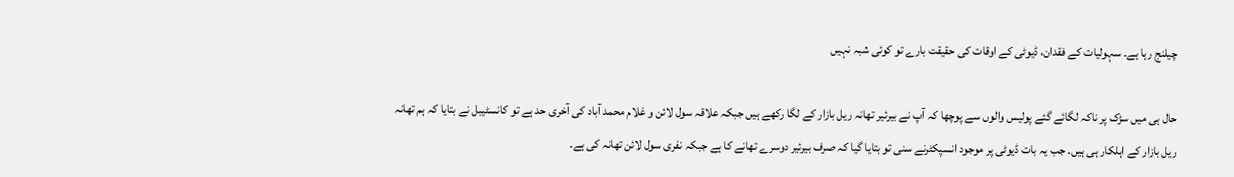چیلنج رہا ہے۔ سہولیات کے فقدان، ڈیوٹی کے اوقات کی حقیقت بارے تو کوئی شبہ نہیں

حال ہی میں سڑک پر ناکہ لگائے گئے پولیس والوں سے پوچھا کہ آپ نے بیرئیر تھانہ ریل بازار کے لگا رکھے ہیں جبکہ علاقہ سول لائن و غلام محمد آباد کی آخری حد ہے تو کانسٹیبل نے بتایا کہ ہم تھانہ ریل بازار کے اہلکار ہی ہیں۔ جب یہ بات ڈیوٹی پر موجود انسپکٹرنے سنی تو بتایا گیا کہ صرف بیرئیر دوسرے تھانے کا ہے جبکہ نفری سول لائن تھانہ کی ہے۔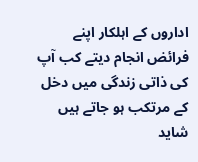اداروں کے اہلکار اپنے فرائض انجام دیتے کب آپ کی ذاتی زندگی میں دخل کے مرتکب ہو جاتے ہیں شاید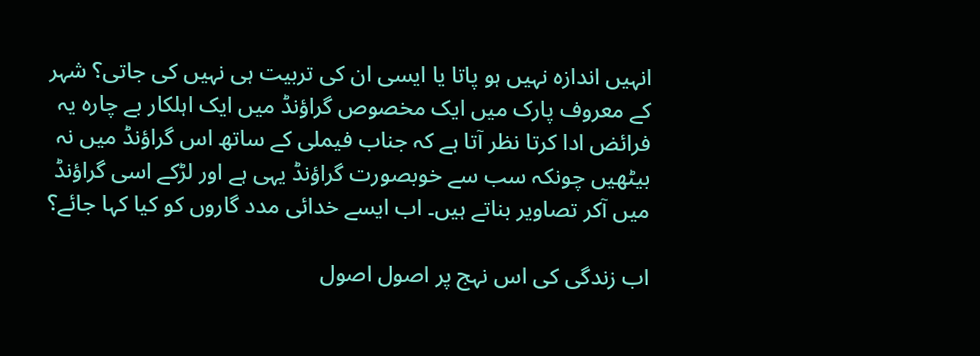انہیں اندازہ نہیں ہو پاتا یا ایسی ان کی تربیت ہی نہیں کی جاتی؟ شہر کے معروف پارک میں ایک مخصوص گراؤنڈ میں ایک اہلکار بے چارہ یہ فرائض ادا کرتا نظر آتا ہے کہ جناب فیملی کے ساتھ اس گراؤنڈ میں نہ بیٹھیں چونکہ سب سے خوبصورت گراؤنڈ یہی ہے اور لڑکے اسی گراؤنڈ میں آکر تصاویر بناتے ہیں۔ اب ایسے خدائی مدد گاروں کو کیا کہا جائے؟

اب زندگی کی اس نہج پر اصول اصول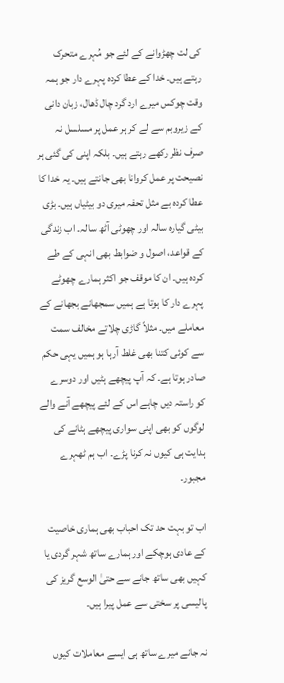کی لت چھڑوانے کے لئے جو مُہرے متحرک رہتے ہیں۔ خدا کے عطا کردہ پہرے دار جو ہمہ وقت چوکس میرے ارد گرد چال ڈھال، زبان دانی کے زیروبم سے لے کر ہر عمل پر مسلسل نہ صرف نظر رکھے رہتے ہیں۔ بلکہ اپنی کی گئی ہر نصیحت پر عمل کروانا بھی جانتے ہیں۔ یہ خدا کا عطا کردہ بے مثل تحفہ میری دو بیٹیاں ہیں۔ بڑی بیٹی گیارہ سالہ اور چھوٹی آٹھ سالہ۔ اب زندگی کے قواعد، اصول و ضوابط بھی انہی کے طے کردہ ہیں۔ ان کا موقف جو اکثر ہمارے چھوٹے پہرے دار کا ہوتا ہے ہمیں سمجھانے بجھانے کے معاملے میں۔ مثلاً گاڑی چلاتے مخالف سمت سے کوئی کتنا بھی غلط آرہا ہو ہمیں یہی حکم صادر ہوتا ہے۔ کہ آپ پیچھے ہٹیں اور دوسرے کو راستہ دیں چاہے اس کے لئے پیچھے آنے والے لوگوں کو بھی اپنی سواری پیچھے ہٹانے کی ہدایت ہی کیوں نہ کرنا پڑے۔ اب ہم ٹھہرے مجبور۔

اب تو بہت حد تک احباب بھی ہماری خاصیت کے عادی ہوچکے اور ہمارے ساتھ شہر گردی یا کہیں بھی ساتھ جانے سے حتیٰ الوسع گریز کی پالیسی پر سختی سے عمل پیرا ہیں۔

نہ جانے میرے ساتھ ہی ایسے معاملات کیوں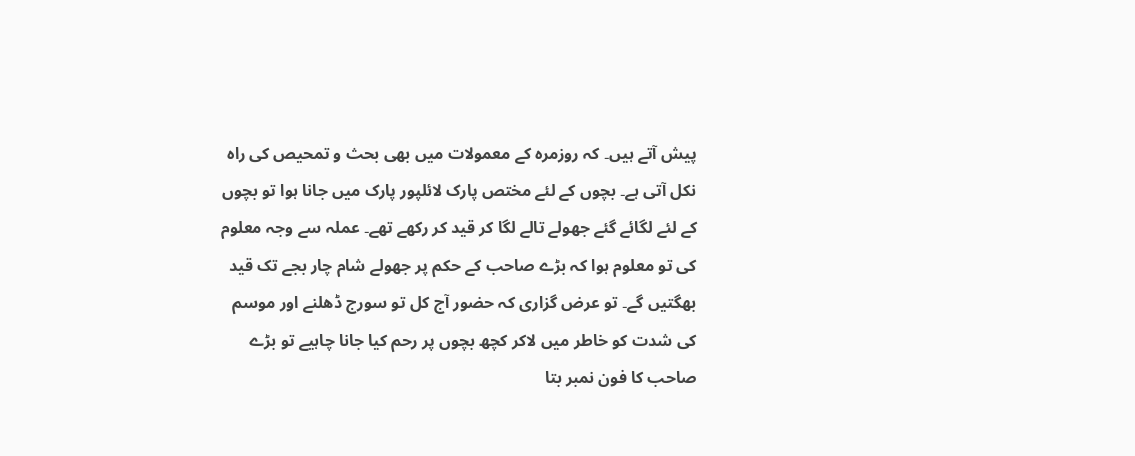پیش آتے ہیں۔ کہ روزمرہ کے معمولات میں بھی بحث و تمحیص کی راہ نکل آتی ہے۔ بچوں کے لئے مختص پارک لائلپور پارک میں جانا ہوا تو بچوں کے لئے لگائے گئے جھولے تالے لگا کر قید کر رکھے تھے۔ عملہ سے وجہ معلوم کی تو معلوم ہوا کہ بڑے صاحب کے حکم پر جھولے شام چار بجے تک قید بھگتیں گے۔ تو عرض گزاری کہ حضور آج کل تو سورج ڈھلنے اور موسم کی شدت کو خاطر میں لاکر کچھ بچوں پر رحم کیا جانا چاہیے تو بڑے صاحب کا فون نمبر بتا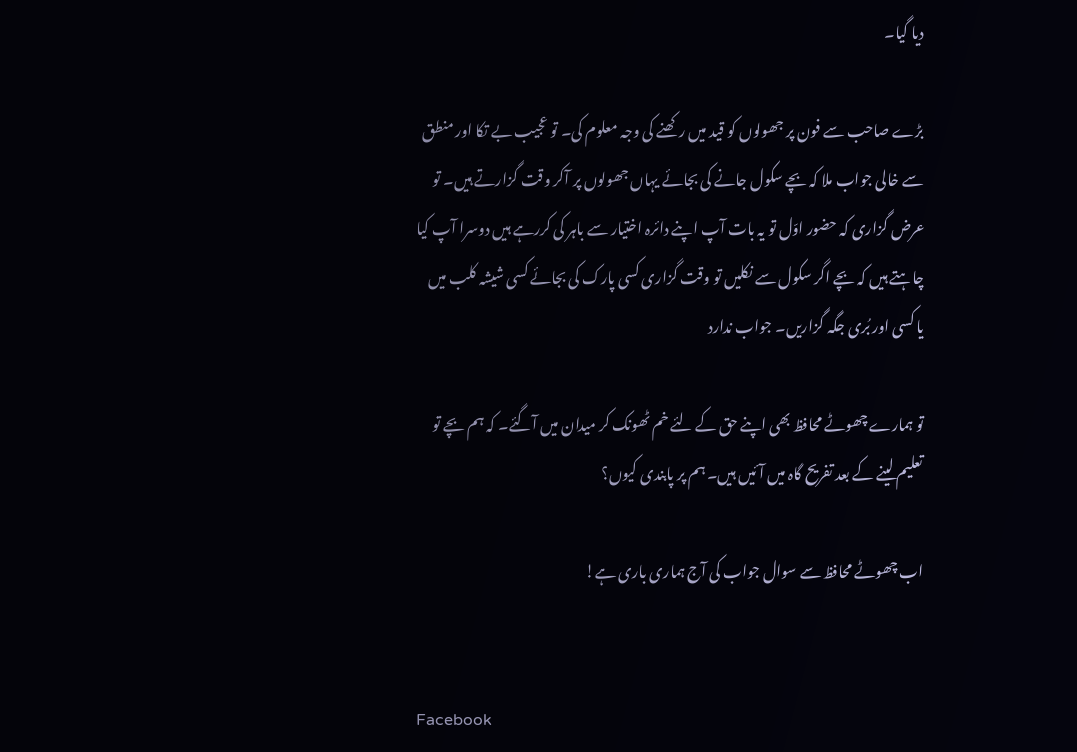دیا گیا۔

بڑے صاحب سے فون پر جھولوں کو قید میں رکھنے کی وجہ معلوم کی۔ تو عجیب بے تکا اور منطق سے خالی جواب ملا کہ بچے سکول جانے کی بجائے یہاں جھولوں پر آکر وقت گزارتے ہیں۔ تو عرض گزاری کہ حضور اوّل تو یہ بات آپ اپنے دائرہ اختیار سے باہر کی کررہے ہیں دوسرا آپ کیا چاہتے ہیں کہ بچے اگر سکول سے نکلیں تو وقت گزاری کسی پارک کی بجائے کسی شیشہ کلب میں یا کسی اور بُری جگہ گزاریں۔ جواب ندارد

تو ہمارے چھوٹے محافظ بھی اپنے حق کے لئے خم ٹھونک کر میدان میں آگئے۔ کہ ہم بچے تو تعلیم لینے کے بعد تفریح گاہ میں آئیں ہیں۔ ہم پر پابندی کیوں؟

اب چھوٹے محافظ سے سوال جواب کی آج ہماری باری ہے!


Facebook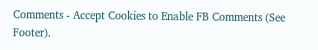Comments - Accept Cookies to Enable FB Comments (See Footer).